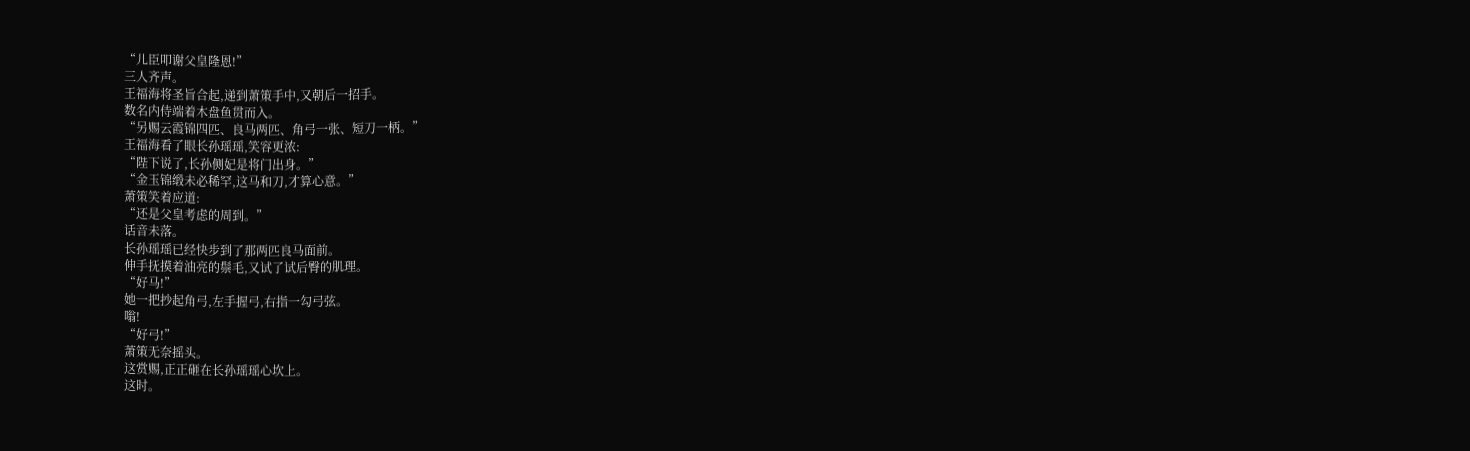“儿臣叩谢父皇隆恩!”
三人齐声。
王福海将圣旨合起,递到萧策手中,又朝后一招手。
数名内侍端着木盘鱼贯而入。
“另赐云霞锦四匹、良马两匹、角弓一张、短刀一柄。”
王福海看了眼长孙瑶瑶,笑容更浓:
“陛下说了,长孙侧妃是将门出身。”
“金玉锦缎未必稀罕,这马和刀,才算心意。”
萧策笑着应道:
“还是父皇考虑的周到。”
话音未落。
长孙瑶瑶已经快步到了那两匹良马面前。
伸手抚摸着油亮的鬃毛,又试了试后臀的肌理。
“好马!”
她一把抄起角弓,左手握弓,右指一勾弓弦。
嗡!
“好弓!”
萧策无奈摇头。
这赏赐,正正砸在长孙瑶瑶心坎上。
这时。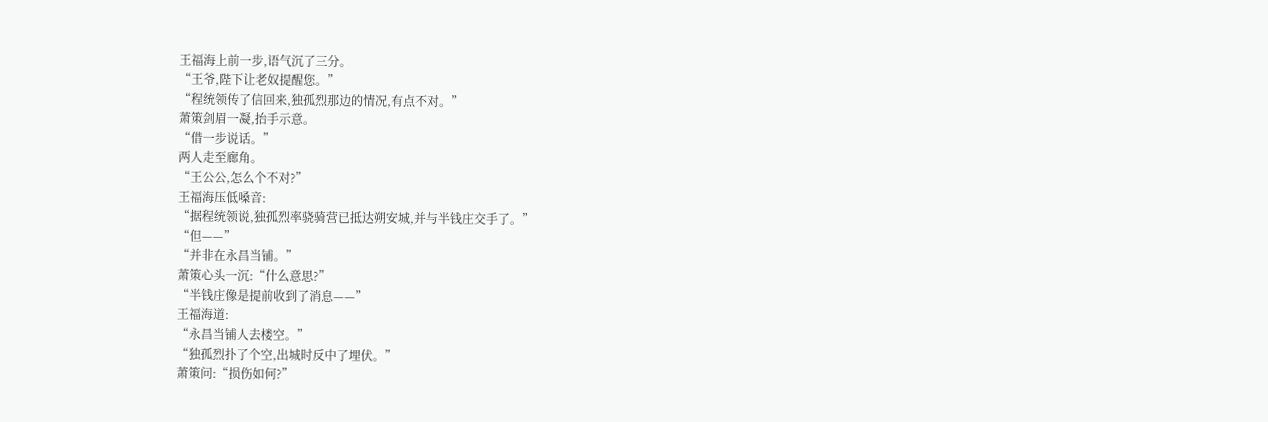王福海上前一步,语气沉了三分。
“王爷,陛下让老奴提醒您。”
“程统领传了信回来,独孤烈那边的情况,有点不对。”
萧策剑眉一凝,抬手示意。
“借一步说话。”
两人走至廊角。
“王公公,怎么个不对?”
王福海压低嗓音:
“据程统领说,独孤烈率骁骑营已抵达朔安城,并与半钱庄交手了。”
“但——”
“并非在永昌当铺。”
萧策心头一沉:“什么意思?”
“半钱庄像是提前收到了消息——”
王福海道:
“永昌当铺人去楼空。”
“独孤烈扑了个空,出城时反中了埋伏。”
萧策问:“损伤如何?”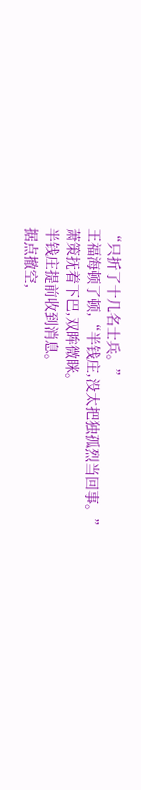“只折了十几名士兵。”
王福海顿了顿,“半钱庄,没太把独孤烈当回事。”
萧策抚着下巴,双眸微眯。
半钱庄提前收到消息。
据点撤空,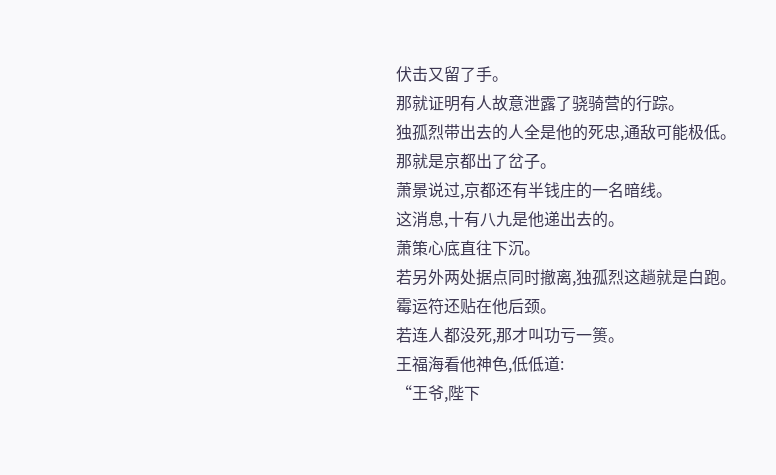伏击又留了手。
那就证明有人故意泄露了骁骑营的行踪。
独孤烈带出去的人全是他的死忠,通敌可能极低。
那就是京都出了岔子。
萧景说过,京都还有半钱庄的一名暗线。
这消息,十有八九是他递出去的。
萧策心底直往下沉。
若另外两处据点同时撤离,独孤烈这趟就是白跑。
霉运符还贴在他后颈。
若连人都没死,那才叫功亏一篑。
王福海看他神色,低低道:
“王爷,陛下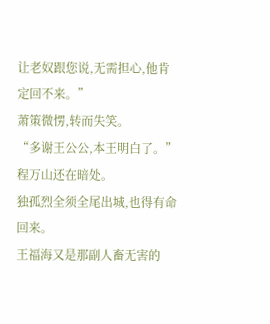让老奴跟您说,无需担心,他肯定回不来。”
萧策微愣,转而失笑。
“多谢王公公,本王明白了。”
程万山还在暗处。
独孤烈全须全尾出城,也得有命回来。
王福海又是那副人畜无害的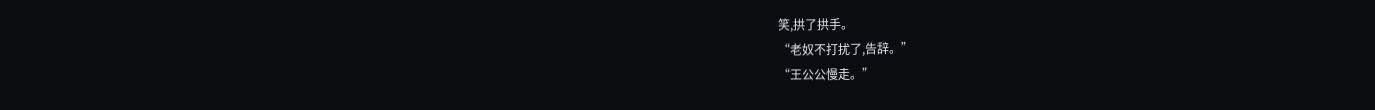笑,拱了拱手。
“老奴不打扰了,告辞。”
“王公公慢走。”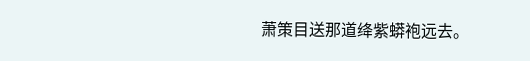萧策目送那道绛紫蟒袍远去。